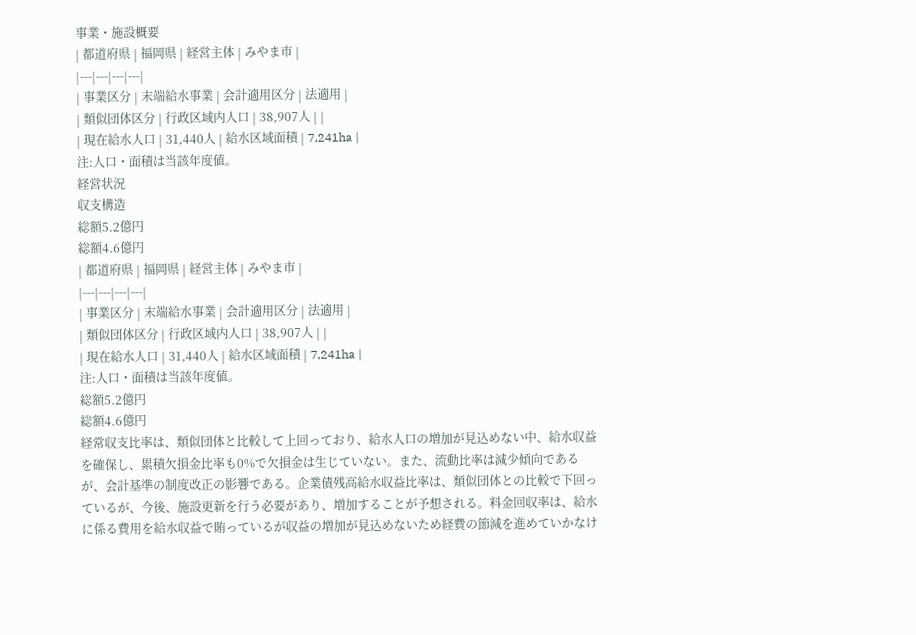事業・施設概要
| 都道府県 | 福岡県 | 経営主体 | みやま市 |
|---|---|---|---|
| 事業区分 | 末端給水事業 | 会計適用区分 | 法適用 |
| 類似団体区分 | 行政区域内人口 | 38,907人 | |
| 現在給水人口 | 31,440人 | 給水区域面積 | 7,241ha |
注:人口・面積は当該年度値。
経営状況
収支構造
総額5.2億円
総額4.6億円
| 都道府県 | 福岡県 | 経営主体 | みやま市 |
|---|---|---|---|
| 事業区分 | 末端給水事業 | 会計適用区分 | 法適用 |
| 類似団体区分 | 行政区域内人口 | 38,907人 | |
| 現在給水人口 | 31,440人 | 給水区域面積 | 7,241ha |
注:人口・面積は当該年度値。
総額5.2億円
総額4.6億円
経常収支比率は、類似団体と比較して上回っており、給水人口の増加が見込めない中、給水収益を確保し、累積欠損金比率も0%で欠損金は生じていない。また、流動比率は減少傾向であるが、会計基準の制度改正の影響である。企業債残高給水収益比率は、類似団体との比較で下回っているが、今後、施設更新を行う必要があり、増加することが予想される。料金回収率は、給水に係る費用を給水収益で賄っているが収益の増加が見込めないため経費の節減を進めていかなけ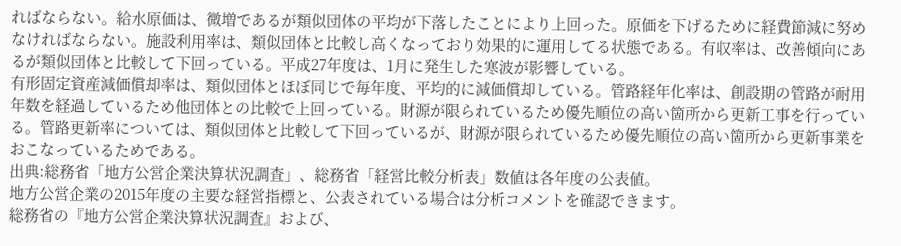ればならない。給水原価は、微増であるが類似団体の平均が下落したことにより上回った。原価を下げるために経費節減に努めなければならない。施設利用率は、類似団体と比較し高くなっており効果的に運用してる状態である。有収率は、改善傾向にあるが類似団体と比較して下回っている。平成27年度は、1月に発生した寒波が影響している。
有形固定資産減価償却率は、類似団体とほぼ同じで毎年度、平均的に減価償却している。管路経年化率は、創設期の管路が耐用年数を経過しているため他団体との比較で上回っている。財源が限られているため優先順位の高い箇所から更新工事を行っている。管路更新率については、類似団体と比較して下回っているが、財源が限られているため優先順位の高い箇所から更新事業をおこなっているためである。
出典:総務省「地方公営企業決算状況調査」、総務省「経営比較分析表」数値は各年度の公表値。
地方公営企業の2015年度の主要な経営指標と、公表されている場合は分析コメントを確認できます。
総務省の『地方公営企業決算状況調査』および、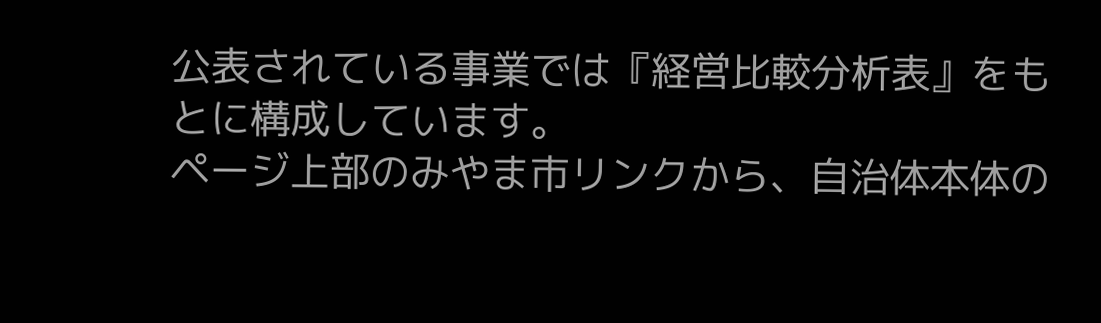公表されている事業では『経営比較分析表』をもとに構成しています。
ページ上部のみやま市リンクから、自治体本体の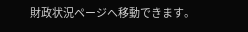財政状況ページへ移動できます。